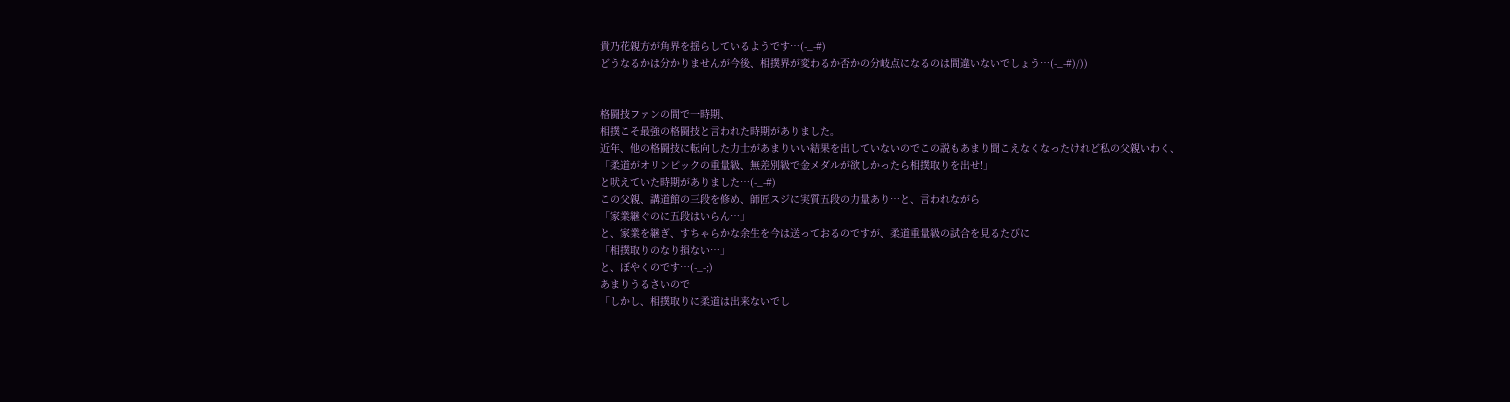貴乃花親方が角界を揺らしているようです…(-_-#)
どうなるかは分かりませんが今後、相撲界が変わるか否かの分岐点になるのは間違いないでしょう…(-_-#)/))


格闘技ファンの間で一時期、
相撲こそ最強の格闘技と言われた時期がありました。
近年、他の格闘技に転向した力士があまりいい結果を出していないのでこの説もあまり聞こえなくなったけれど私の父親いわく、
「柔道がオリンピックの重量級、無差別級で金メダルが欲しかったら相撲取りを出せ!」
と吠えていた時期がありました…(-_-#)
この父親、講道館の三段を修め、師匠スジに実質五段の力量あり…と、言われながら
「家業継ぐのに五段はいらん…」
と、家業を継ぎ、すちゃらかな余生を今は送っておるのですが、柔道重量級の試合を見るたびに
「相撲取りのなり損ない…」
と、ぼやくのです…(-_-;)
あまりうるさいので
「しかし、相撲取りに柔道は出来ないでし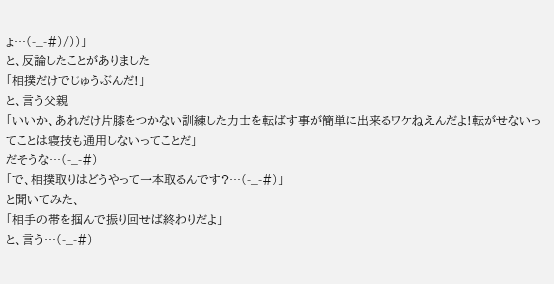ょ…(-_-#)/))」
と、反論したことがありました
「相撲だけでじゅうぶんだ!」
と、言う父親
「いいか、あれだけ片膝をつかない訓練した力士を転ばす事が簡単に出来るワケねえんだよ!転がせないってことは寝技も通用しないってことだ」
だそうな…(-_-#)
「で、相撲取りはどうやって一本取るんです?…(-_-#)」
と聞いてみた、
「相手の帯を掴んで振り回せば終わりだよ」
と、言う…(-_-#)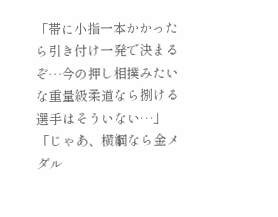「帯に小指一本かかったら引き付け一発で決まるぞ…今の押し相撲みたいな重量級柔道なら捌ける選手はそういない…」
「じゃあ、横綱なら金メダル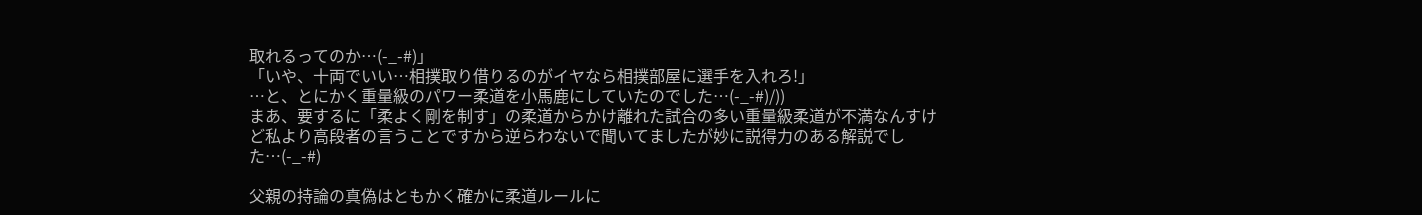取れるってのか…(-_-#)」
「いや、十両でいい…相撲取り借りるのがイヤなら相撲部屋に選手を入れろ!」
…と、とにかく重量級のパワー柔道を小馬鹿にしていたのでした…(-_-#)/))
まあ、要するに「柔よく剛を制す」の柔道からかけ離れた試合の多い重量級柔道が不満なんすけど私より高段者の言うことですから逆らわないで聞いてましたが妙に説得力のある解説でした…(-_-#)

父親の持論の真偽はともかく確かに柔道ルールに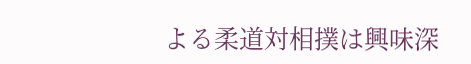よる柔道対相撲は興味深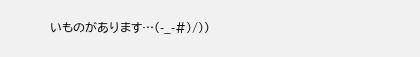いものがあります…(-_-#)/))